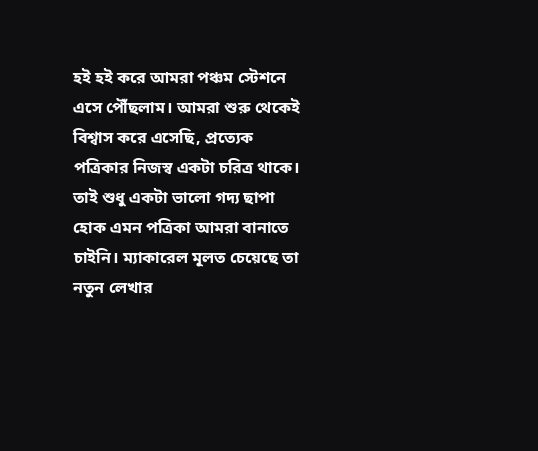হই হই করে আমরা পঞ্চম স্টেশনে এসে পৌঁছলাম। আমরা শুরু থেকেই বিশ্বাস করে এসেছি, প্রত্যেক পত্রিকার নিজস্ব একটা চরিত্র থাকে। তাই শুধু একটা ভালো গদ্য ছাপা হোক এমন পত্রিকা আমরা বানাতে চাইনি। ম্যাকারেল মূলত চেয়েছে তা নতুন লেখার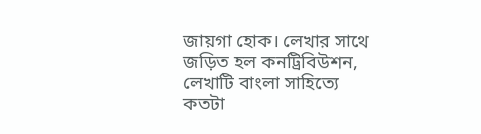জায়গা হোক। লেখার সাথে জড়িত হল কনট্রিবিউশন, লেখাটি বাংলা সাহিত্যে কতটা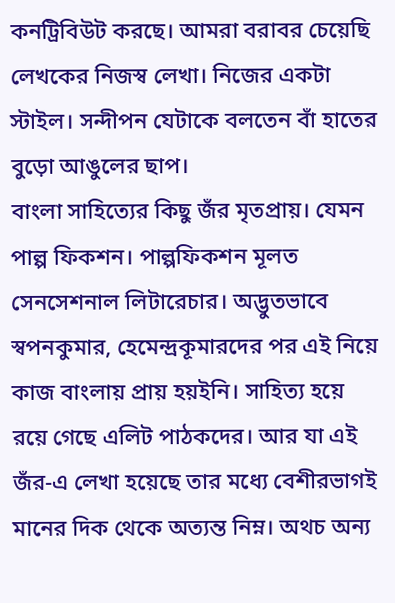কনট্রিবিউট করছে। আমরা বরাবর চেয়েছি লেখকের নিজস্ব লেখা। নিজের একটা স্টাইল। সন্দীপন যেটাকে বলতেন বাঁ হাতের বুড়ো আঙুলের ছাপ।
বাংলা সাহিত্যের কিছু জঁর মৃতপ্রায়। যেমন পাল্প ফিকশন। পাল্পফিকশন মূলত সেনসেশনাল লিটারেচার। অদ্ভুতভাবে স্বপনকুমার, হেমেন্দ্রকূমারদের পর এই নিয়ে কাজ বাংলায় প্রায় হয়ইনি। সাহিত্য হয়ে রয়ে গেছে এলিট পাঠকদের। আর যা এই জঁর-এ লেখা হয়েছে তার মধ্যে বেশীরভাগই মানের দিক থেকে অত্যন্ত নিম্ন। অথচ অন্য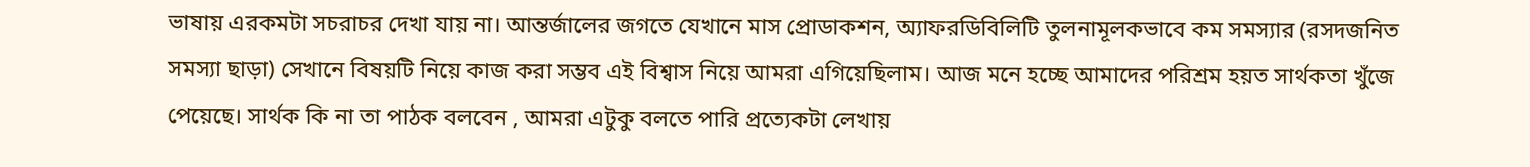ভাষায় এরকমটা সচরাচর দেখা যায় না। আন্তর্জালের জগতে যেখানে মাস প্রোডাকশন, অ্যাফরডিবিলিটি তুলনামূলকভাবে কম সমস্যার (রসদজনিত সমস্যা ছাড়া) সেখানে বিষয়টি নিয়ে কাজ করা সম্ভব এই বিশ্বাস নিয়ে আমরা এগিয়েছিলাম। আজ মনে হচ্ছে আমাদের পরিশ্রম হয়ত সার্থকতা খুঁজে পেয়েছে। সার্থক কি না তা পাঠক বলবেন , আমরা এটুকু বলতে পারি প্রত্যেকটা লেখায়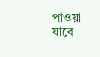পাওয়া যাবে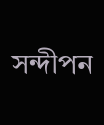সন্দীপন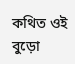কথিত ওই বুড়ো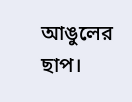আঙুলের ছাপ।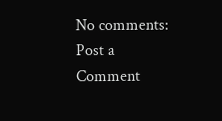No comments:
Post a Comment